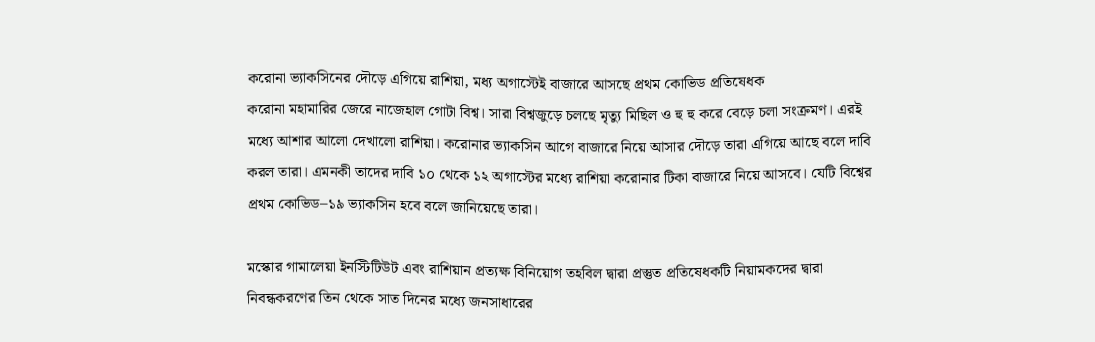করোনা ভ্যাকসিনের দৌড়ে এগিয়ে রাশিয়া, মধ্য অগাস্টেই বাজারে আসছে প্রথম কোভিড প্রতিষেধক
করোনা মহামারির জেরে নাজেহাল গোটা বিশ্ব। সারা বিশ্বজুড়ে চলছে মৃত্যু মিছিল ও হু হু করে বেড়ে চলা সংক্রমণ। এরই মধ্যে আশার আলো দেখালো রাশিয়া। করোনার ভ্যাকসিন আগে বাজারে নিয়ে আসার দৌড়ে তারা এগিয়ে আছে বলে দাবি করল তারা। এমনকী তাদের দাবি ১০ থেকে ১২ অগাস্টের মধ্যে রাশিয়া করোনার টিকা বাজারে নিয়ে আসবে। যেটি বিশ্বের প্রথম কোভিড–১৯ ভ্যাকসিন হবে বলে জানিয়েছে তারা।

মস্কোর গামালেয়া ইনস্টিটিউট এবং রাশিয়ান প্রত্যক্ষ বিনিয়োগ তহবিল দ্বারা প্রস্তুত প্রতিষেধকটি নিয়ামকদের দ্বারা নিবন্ধকরণের তিন থেকে সাত দিনের মধ্যে জনসাধারের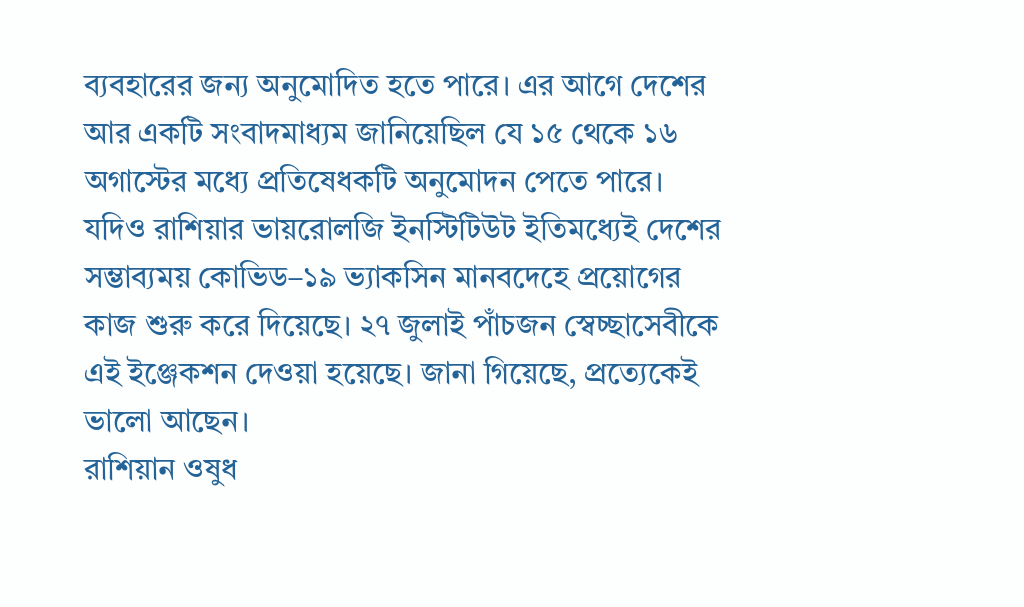ব্যবহারের জন্য অনুমোদিত হতে পারে। এর আগে দেশের আর একটি সংবাদমাধ্যম জানিয়েছিল যে ১৫ থেকে ১৬ অগাস্টের মধ্যে প্রতিষেধকটি অনুমোদন পেতে পারে। যদিও রাশিয়ার ভায়রোলজি ইনস্টিটিউট ইতিমধ্যেই দেশের সম্ভাব্যময় কোভিড–১৯ ভ্যাকসিন মানবদেহে প্রয়োগের কাজ শুরু করে দিয়েছে। ২৭ জুলাই পাঁচজন স্বেচ্ছাসেবীকে এই ইঞ্জেকশন দেওয়া হয়েছে। জানা গিয়েছে, প্রত্যেকেই ভালো আছেন।
রাশিয়ান ওষুধ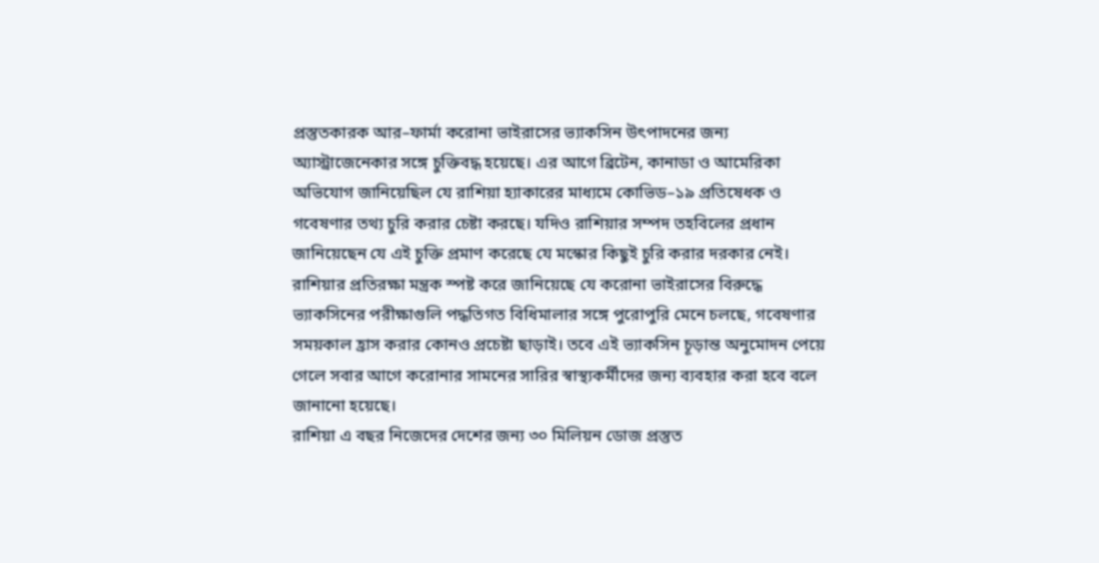প্রস্তুতকারক আর–ফার্মা করোনা ভাইরাসের ভ্যাকসিন উৎপাদনের জন্য অ্যাস্ট্রাজেনেকার সঙ্গে চুক্তিবদ্ধ হয়েছে। এর আগে ব্রিটেন, কানাডা ও আমেরিকা অভিযোগ জানিয়েছিল যে রাশিয়া হ্যাকারের মাধ্যমে কোভিড–১৯ প্রতিষেধক ও গবেষণার তথ্য চুরি করার চেষ্টা করছে। যদিও রাশিয়ার সম্পদ তহবিলের প্রধান জানিয়েছেন যে এই চুক্তি প্রমাণ করেছে যে মস্কোর কিছুই চুরি করার দরকার নেই। রাশিয়ার প্রতিরক্ষা মন্ত্রক স্পষ্ট করে জানিয়েছে যে করোনা ভাইরাসের বিরুদ্ধে ভ্যাকসিনের পরীক্ষাগুলি পদ্ধতিগত বিধিমালার সঙ্গে পুরোপুরি মেনে চলছে, গবেষণার সময়কাল হ্রাস করার কোনও প্রচেষ্টা ছাড়াই। তবে এই ভ্যাকসিন চূড়ান্ত অনুমোদন পেয়ে গেলে সবার আগে করোনার সামনের সারির স্বাস্থ্যকর্মীদের জন্য ব্যবহার করা হবে বলে জানানো হয়েছে।
রাশিয়া এ বছর নিজেদের দেশের জন্য ৩০ মিলিয়ন ডোজ প্রস্তুত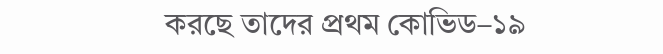করছে তাদের প্রথম কোভিড–১৯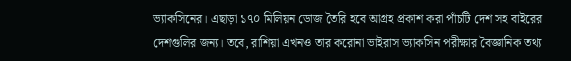ভ্যাকসিনের। এছাড়া ১৭০ মিলিয়ন ডোজ তৈরি হবে আগ্রহ প্রকাশ করা পাঁচটি দেশ সহ বাইরের দেশগুলির জন্য। তবে, রাশিয়া এখনও তার করোনা ভাইরাস ভ্যাকসিন পরীক্ষার বৈজ্ঞানিক তথ্য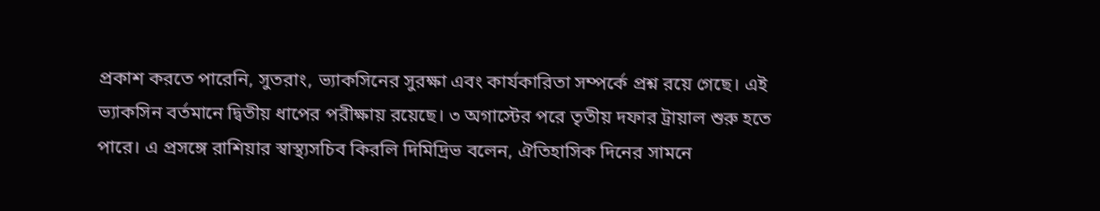প্রকাশ করতে পারেনি, সুতরাং, ভ্যাকসিনের সুরক্ষা এবং কার্যকারিতা সম্পর্কে প্রশ্ন রয়ে গেছে। এই ভ্যাকসিন বর্তমানে দ্বিতীয় ধাপের পরীক্ষায় রয়েছে। ৩ অগাস্টের পরে তৃতীয় দফার ট্রায়াল শুরু হতে পারে। এ প্রসঙ্গে রাশিয়ার স্বাস্থ্যসচিব কিরলি দিমিদ্রিভ বলেন, ঐতিহাসিক দিনের সামনে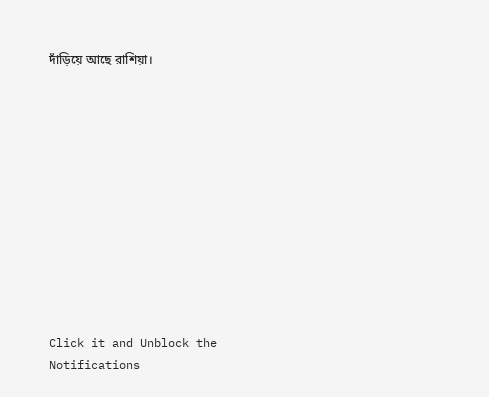দাঁড়িয়ে আছে রাশিয়া।












Click it and Unblock the Notifications